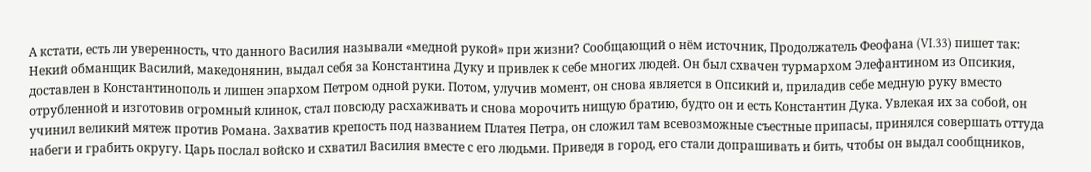А кстати, есть ли уверенность, что данного Василия называли «медной рукой» при жизни? Сообщающий о нём источник, Продолжатель Феофана (VI.33) пишет так:
Некий обманщик Василий, македонянин, выдал себя за Константина Дуку и привлек к себе многих людей. Он был схвачен турмархом Элефантином из Опсикия, доставлен в Константинополь и лишен эпархом Петром одной руки. Потом, улучив момент, он снова является в Опсикий и, приладив себе медную руку вместо отрубленной и изготовив огромный клинок, стал повсюду расхаживать и снова морочить нищую братию, будто он и есть Константин Дука. Увлекая их за собой, он учинил великий мятеж против Романа. Захватив крепость под названием Платея Петра, он сложил там всевозможные съестные припасы, принялся совершать оттуда набеги и грабить округу. Царь послал войско и схватил Василия вместе с его людьми. Приведя в город, его стали допрашивать и бить, чтобы он выдал сообщников,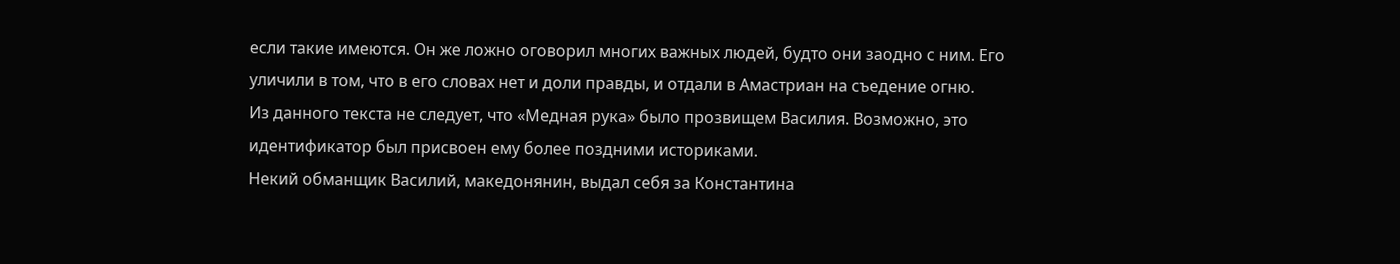если такие имеются. Он же ложно оговорил многих важных людей, будто они заодно с ним. Его уличили в том, что в его словах нет и доли правды, и отдали в Амастриан на съедение огню.
Из данного текста не следует, что «Медная рука» было прозвищем Василия. Возможно, это идентификатор был присвоен ему более поздними историками.
Некий обманщик Василий, македонянин, выдал себя за Константина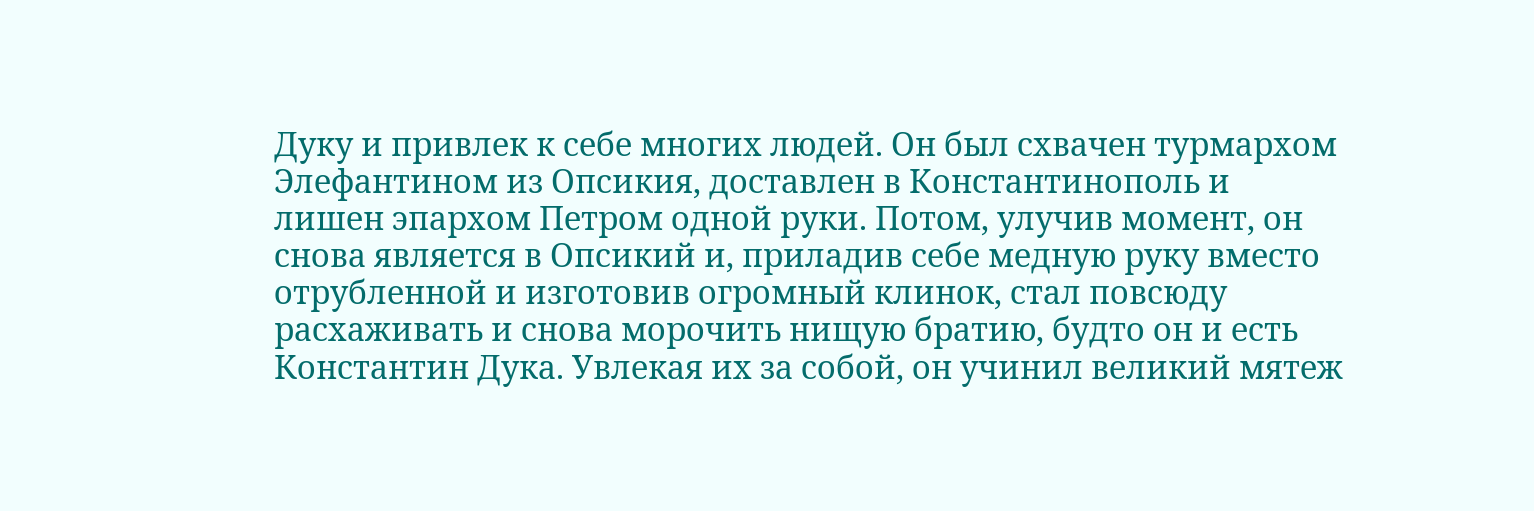Дуку и привлек к себе многих людей. Он был схвачен турмархом Элефантином из Опсикия, доставлен в Константинополь и лишен эпархом Петром одной руки. Потом, улучив момент, он снова является в Опсикий и, приладив себе медную руку вместо отрубленной и изготовив огромный клинок, стал повсюду расхаживать и снова морочить нищую братию, будто он и есть Константин Дука. Увлекая их за собой, он учинил великий мятеж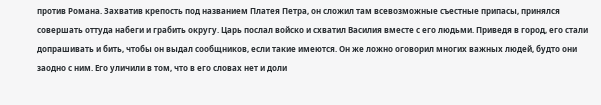против Романа. Захватив крепость под названием Платея Петра, он сложил там всевозможные съестные припасы, принялся совершать оттуда набеги и грабить округу. Царь послал войско и схватил Василия вместе с его людьми. Приведя в город, его стали допрашивать и бить, чтобы он выдал сообщников, если такие имеются. Он же ложно оговорил многих важных людей, будто они заодно с ним. Его уличили в том, что в его словах нет и доли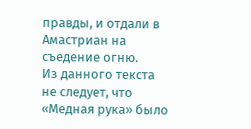правды, и отдали в Амастриан на съедение огню.
Из данного текста не следует, что «Медная рука» было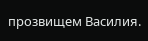прозвищем Василия.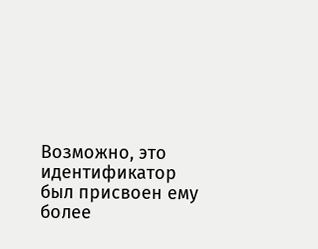Возможно, это идентификатор был присвоен ему более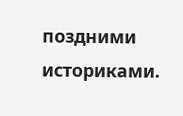поздними историками.